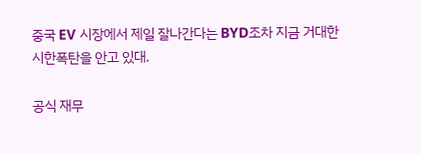중국 EV 시장에서 제일 잘나간다는 BYD조차 지금 거대한 시한폭탄을 안고 있대.

공식 재무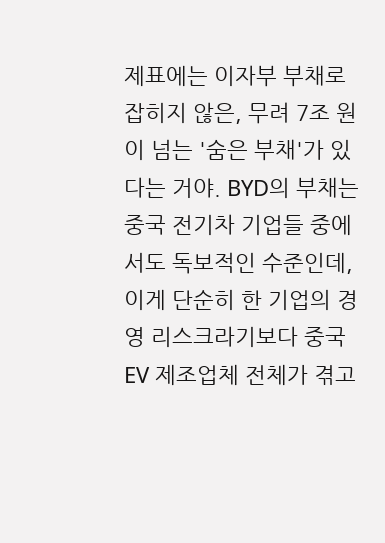제표에는 이자부 부채로 잡히지 않은, 무려 7조 원이 넘는 '숨은 부채'가 있다는 거야. BYD의 부채는 중국 전기차 기업들 중에서도 독보적인 수준인데, 이게 단순히 한 기업의 경영 리스크라기보다 중국 EV 제조업체 전체가 겪고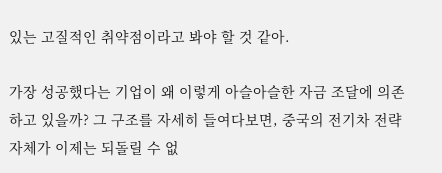있는 고질적인 취약점이라고 봐야 할 것 같아.

가장 성공했다는 기업이 왜 이렇게 아슬아슬한 자금 조달에 의존하고 있을까? 그 구조를 자세히 들여다보면, 중국의 전기차 전략 자체가 이제는 되돌릴 수 없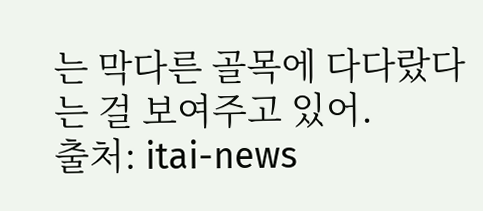는 막다른 골목에 다다랐다는 걸 보여주고 있어.
출처: itai-news